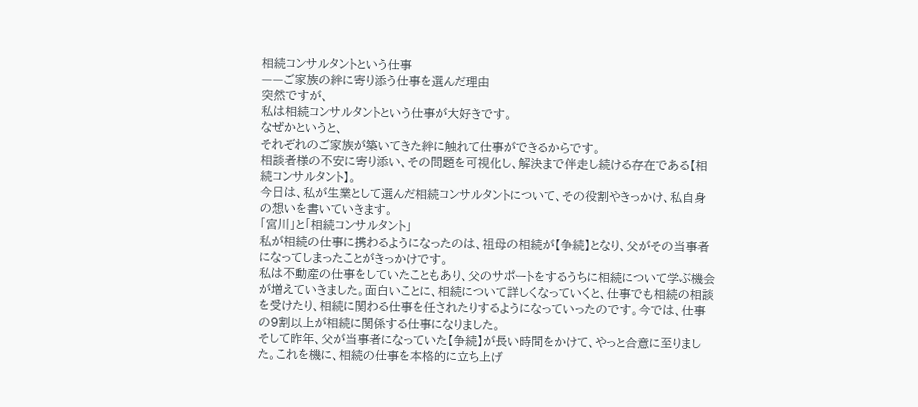相続コンサルタントという仕事
——ご家族の絆に寄り添う仕事を選んだ理由
突然ですが、
私は相続コンサルタントという仕事が大好きです。
なぜかというと、
それぞれのご家族が築いてきた絆に触れて仕事ができるからです。
相談者様の不安に寄り添い、その問題を可視化し、解決まで伴走し続ける存在である【相続コンサルタント】。
今日は、私が生業として選んだ相続コンサルタントについて、その役割やきっかけ、私自身の想いを書いていきます。
「宮川」と「相続コンサルタント」
私が相続の仕事に携わるようになったのは、祖母の相続が【争続】となり、父がその当事者になってしまったことがきっかけです。
私は不動産の仕事をしていたこともあり、父のサポートをするうちに相続について学ぶ機会が増えていきました。面白いことに、相続について詳しくなっていくと、仕事でも相続の相談を受けたり、相続に関わる仕事を任されたりするようになっていったのです。今では、仕事の9割以上が相続に関係する仕事になりました。
そして昨年、父が当事者になっていた【争続】が長い時間をかけて、やっと合意に至りました。これを機に、相続の仕事を本格的に立ち上げ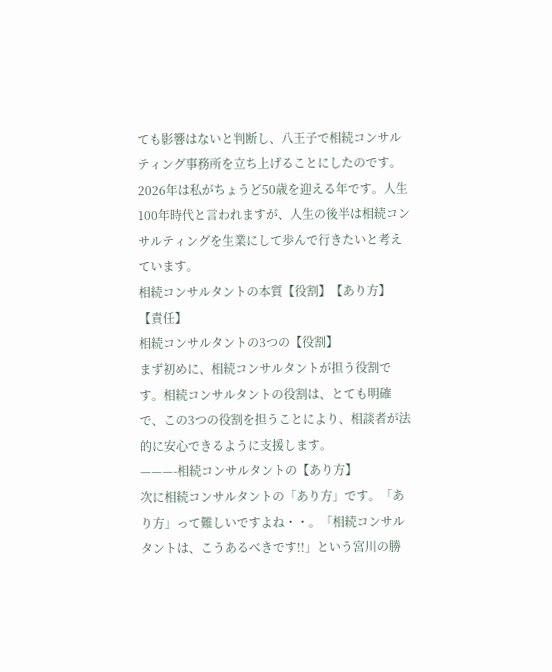ても影響はないと判断し、八王子で相続コンサルティング事務所を立ち上げることにしたのです。
2026年は私がちょうど50歳を迎える年です。人生100年時代と言われますが、人生の後半は相続コンサルティングを生業にして歩んで行きたいと考えています。
相続コンサルタントの本質【役割】【あり方】【責任】
相続コンサルタントの3つの【役割】
まず初めに、相続コンサルタントが担う役割です。相続コンサルタントの役割は、とても明確で、この3つの役割を担うことにより、相談者が法的に安心できるように支援します。
———-相続コンサルタントの【あり方】
次に相続コンサルタントの「あり方」です。「あり方」って難しいですよね・・。「相続コンサルタントは、こうあるべきです!!」という宮川の勝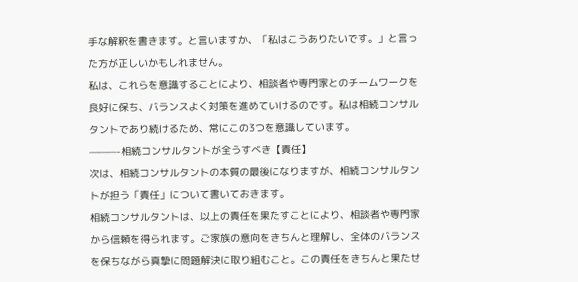手な解釈を書きます。と言いますか、「私はこうありたいです。」と言った方が正しいかもしれません。
私は、これらを意識することにより、相談者や専門家とのチームワークを良好に保ち、バランスよく対策を進めていけるのです。私は相続コンサルタントであり続けるため、常にこの3つを意識しています。
———-相続コンサルタントが全うすべき【責任】
次は、相続コンサルタントの本質の最後になりますが、相続コンサルタントが担う「責任」について書いておきます。
相続コンサルタントは、以上の責任を果たすことにより、相談者や専門家から信頼を得られます。ご家族の意向をきちんと理解し、全体のバランスを保ちながら真摯に問題解決に取り組むこと。この責任をきちんと果たせ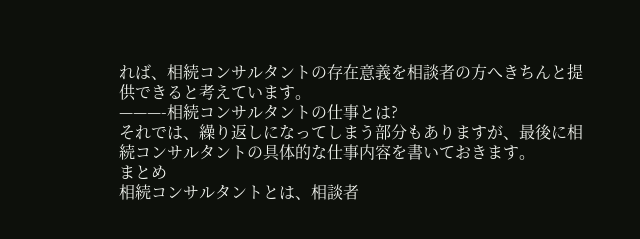れば、相続コンサルタントの存在意義を相談者の方へきちんと提供できると考えています。
———-相続コンサルタントの仕事とは?
それでは、繰り返しになってしまう部分もありますが、最後に相続コンサルタントの具体的な仕事内容を書いておきます。
まとめ
相続コンサルタントとは、相談者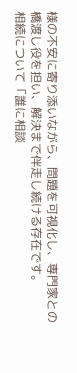様の不安に寄り添いながら、問題を可視化し、専門家との橋渡し役を担い、解決まで伴走し続ける存在です。
相続について「誰に相談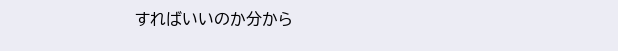すればいいのか分から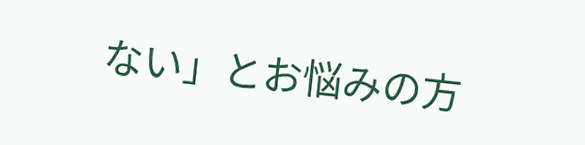ない」とお悩みの方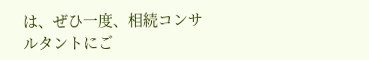は、ぜひ一度、相続コンサルタントにご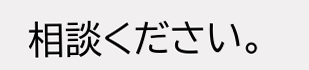相談ください。